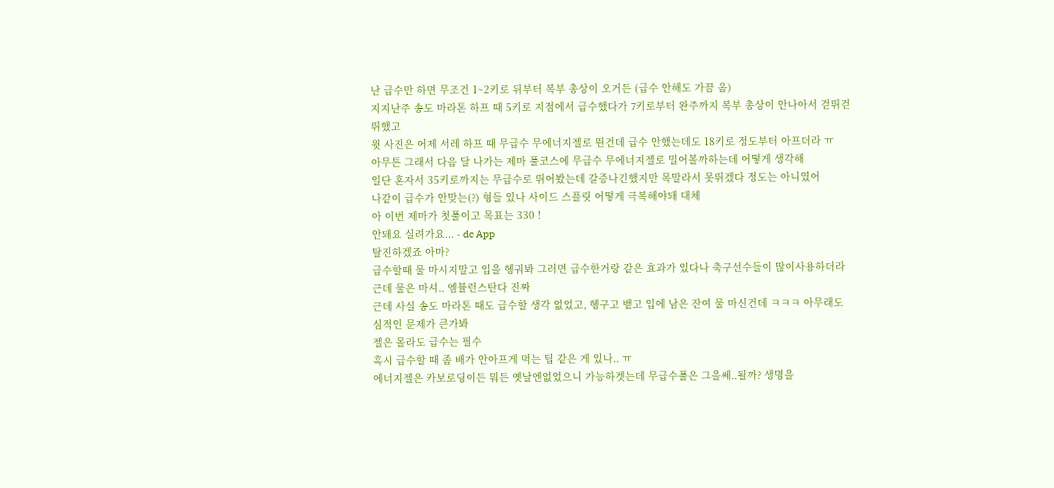난 급수만 하면 무조건 1~2키로 뒤부터 복부 총상이 오거든 (급수 안해도 가끔 옴)
지지난주 송도 마라톤 하프 때 5키로 지점에서 급수했다가 7키로부터 완주까지 복부 총상이 안나아서 걷뛰걷뛰했고
윗 사진은 어제 서레 하프 때 무급수 무에너지젤로 뛴건데 급수 안했는데도 18키로 정도부터 아프더라 ㅠ
아무튼 그래서 다음 달 나가는 제마 풀코스에 무급수 무에너지젤로 밀어볼까하는데 어떻게 생각해
일단 혼자서 35키로까지는 무급수로 뛰어봤는데 갈증나긴했지만 목말라서 못뛰겠다 정도는 아니였어
나같이 급수가 안맞는(?) 형들 있나 사이드 스플릿 어떻게 극복해야돼 대체
아 이번 제마가 첫풀이고 목표는 330 !
안돼요 실려가요... - dc App
탈진하겠죠 아마?
급수할때 물 마시지말고 입을 헹궈봐 그러면 급수한거랑 같은 효과가 있다나 축구선수들이 많이사용하더라
근데 물은 마셔.. 엠뷸런스탄다 진짜
근데 사실 송도 마라톤 때도 급수할 생각 없었고, 헹구고 뱉고 입에 남은 잔여 물 마신건데 ㅋㅋㅋ 아무래도 심적인 문제가 큰가봐
젤은 몰라도 급수는 필수
혹시 급수할 때 좀 배가 안아프게 먹는 팁 같은 게 있나.. ㅠ
에너지젤은 카보로딩이든 뭐든 옛날엔없었으니 가능하겟는데 무급수풀은 그을쎄..될까? 생명을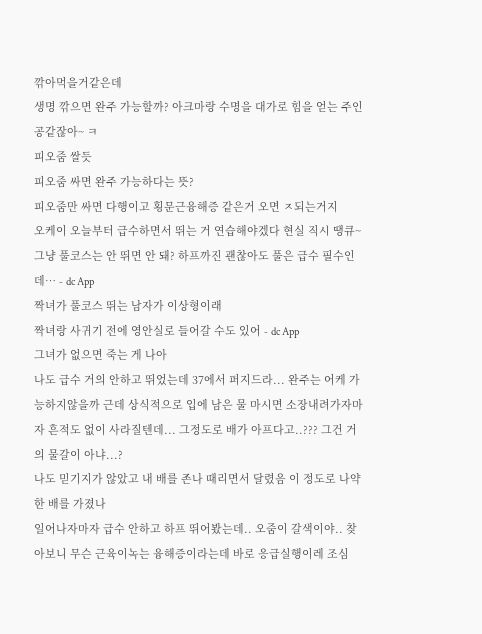깎아먹을거같은데
생명 깎으면 완주 가능할까? 아크마랑 수명을 대가로 힘을 얻는 주인공같잖아~ ㅋ
피오줌 쌀듯
피오줌 싸면 완주 가능하다는 뜻?
피오줌만 싸면 다행이고 횡문근융해증 같은거 오면 ㅈ되는거지
오케이 오늘부터 급수하면서 뛰는 거 연습해야겠다 현실 직시 땡큐~
그냥 풀코스는 안 뛰면 안 돼? 하프까진 괜찮아도 풀은 급수 필수인데… - dc App
짝녀가 풀코스 뛰는 남자가 이상형이래
짝녀랑 사귀기 전에 영안실로 들어갈 수도 있어 - dc App
그녀가 없으면 죽는 게 나아
나도 급수 거의 안하고 뛰었는데 37에서 퍼지드라... 완주는 어케 가능하지않을까 근데 상식적으로 입에 남은 물 마시면 소장내려가자마자 흔적도 없이 사라질텐데... 그정도로 배가 아프다고..??? 그건 거의 물갈이 아냐...?
나도 믿기지가 않았고 내 배를 존나 때리면서 달렸음 이 정도로 나약한 배를 가졌나
일어나자마자 급수 안하고 하프 뛰어봤는데.. 오줌이 갈색이야.. 찾아보니 무슨 근육이녹는 융해증이라는데 바로 응급실행이레 조심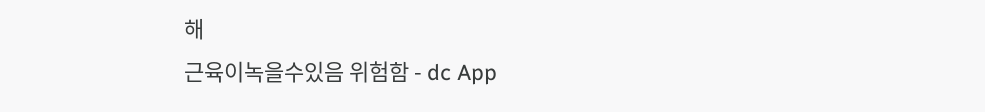해
근육이녹을수있음 위험함 - dc App